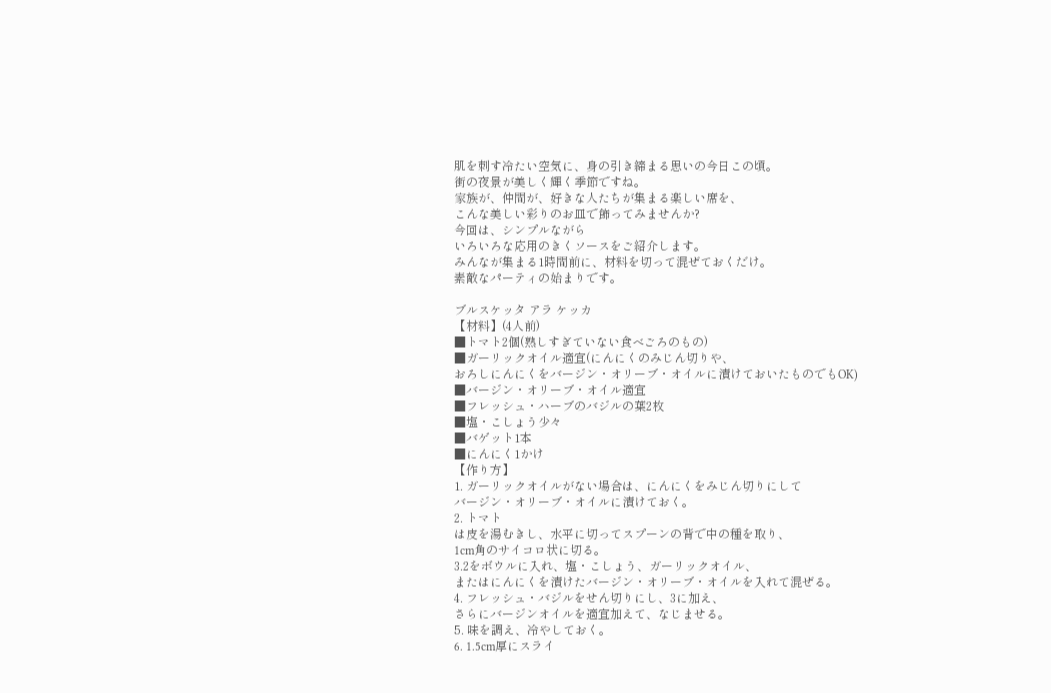肌を刺す冷たい空気に、身の引き締まる思いの今日この頃。
街の夜景が美しく輝く季節ですね。
家族が、仲間が、好きな人たちが集まる楽しい席を、
こんな美しい彩りのお皿で飾ってみませんか?
今回は、シンプルながら
いろいろな応用のきくソースをご紹介します。
みんなが集まる1時間前に、材料を切って混ぜておくだけ。
素敵なパーティの始まりです。

ブルスケッタ アラ ケッカ
【材料】(4人前)
■トマト2個(熟しすぎていない食べごろのもの)
■ガーリックオイル適宜(にんにくのみじん切りや、
おろしにんにくをバージン・オリーブ・オイルに漬けておいたものでもOK)
■バージン・オリーブ・オイル適宜
■フレッシュ・ハーブのバジルの葉2枚
■塩・こしょう少々
■バゲット1本
■にんにく1かけ
【作り方】
1. ガーリックオイルがない場合は、にんにくをみじん切りにして
バージン・オリーブ・オイルに漬けておく。
2. トマト
は皮を湯むきし、水平に切ってスプーンの背で中の種を取り、
1cm角のサイコロ状に切る。
3.2をボウルに入れ、塩・こしょう、ガーリックオイル、
またはにんにくを漬けたバージン・オリーブ・オイルを入れて混ぜる。
4. フレッシュ・バジルをせん切りにし、3に加え、
さらにバージンオイルを適宜加えて、なじませる。
5. 味を調え、冷やしておく。
6. 1.5cm厚にスライ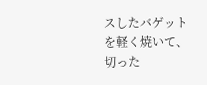スしたバゲットを軽く焼いて、
切った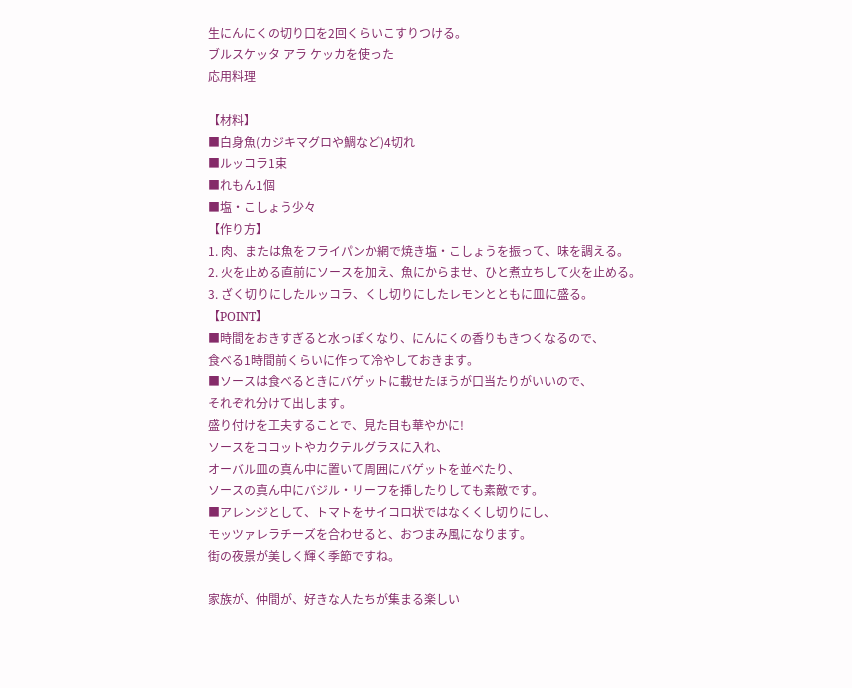生にんにくの切り口を2回くらいこすりつける。
ブルスケッタ アラ ケッカを使った
応用料理

【材料】
■白身魚(カジキマグロや鯛など)4切れ
■ルッコラ1束
■れもん1個
■塩・こしょう少々
【作り方】
1. 肉、または魚をフライパンか網で焼き塩・こしょうを振って、味を調える。
2. 火を止める直前にソースを加え、魚にからませ、ひと煮立ちして火を止める。
3. ざく切りにしたルッコラ、くし切りにしたレモンとともに皿に盛る。
【POINT】
■時間をおきすぎると水っぽくなり、にんにくの香りもきつくなるので、
食べる1時間前くらいに作って冷やしておきます。
■ソースは食べるときにバゲットに載せたほうが口当たりがいいので、
それぞれ分けて出します。
盛り付けを工夫することで、見た目も華やかに!
ソースをココットやカクテルグラスに入れ、
オーバル皿の真ん中に置いて周囲にバゲットを並べたり、
ソースの真ん中にバジル・リーフを挿したりしても素敵です。
■アレンジとして、トマトをサイコロ状ではなくくし切りにし、
モッツァレラチーズを合わせると、おつまみ風になります。
街の夜景が美しく輝く季節ですね。

家族が、仲間が、好きな人たちが集まる楽しい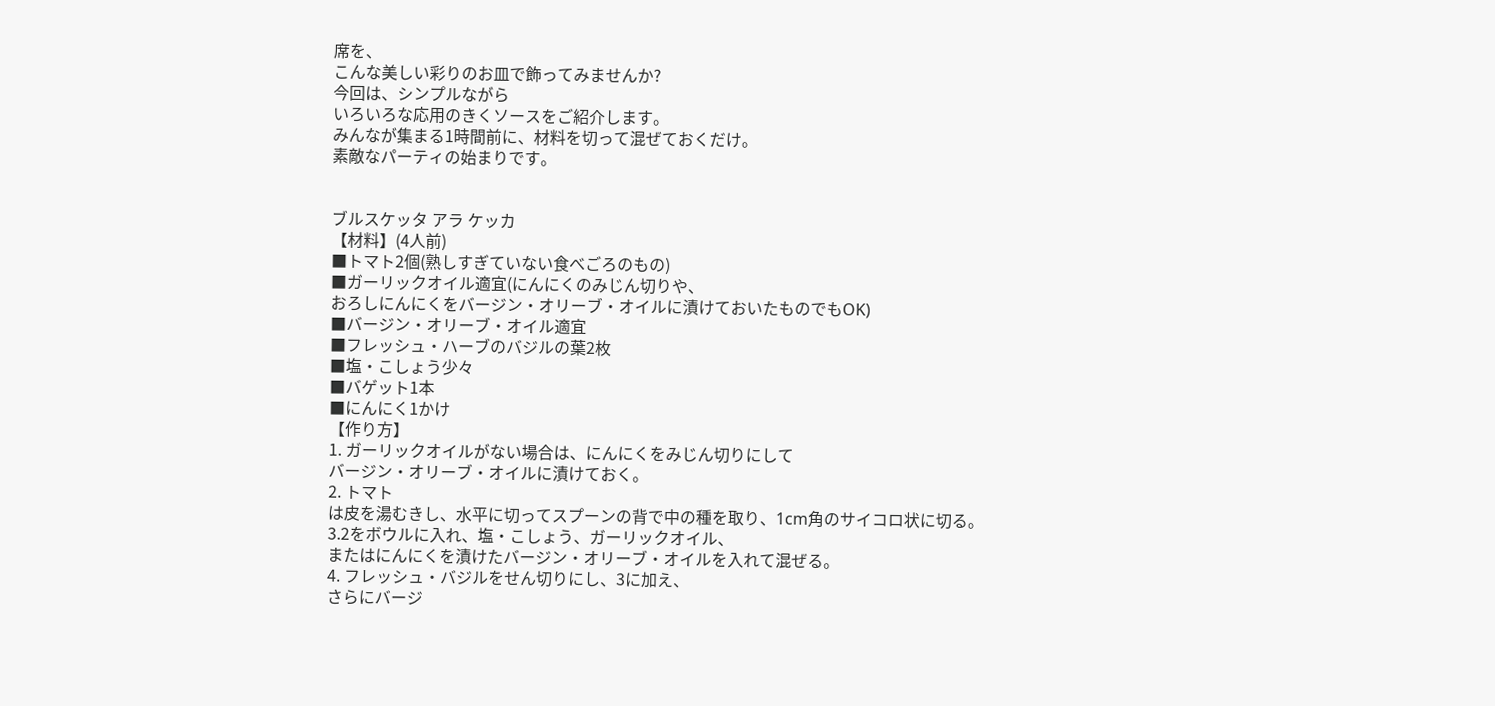席を、
こんな美しい彩りのお皿で飾ってみませんか?
今回は、シンプルながら
いろいろな応用のきくソースをご紹介します。
みんなが集まる1時間前に、材料を切って混ぜておくだけ。
素敵なパーティの始まりです。


ブルスケッタ アラ ケッカ
【材料】(4人前)
■トマト2個(熟しすぎていない食べごろのもの)
■ガーリックオイル適宜(にんにくのみじん切りや、
おろしにんにくをバージン・オリーブ・オイルに漬けておいたものでもOK)
■バージン・オリーブ・オイル適宜
■フレッシュ・ハーブのバジルの葉2枚
■塩・こしょう少々
■バゲット1本
■にんにく1かけ
【作り方】
1. ガーリックオイルがない場合は、にんにくをみじん切りにして
バージン・オリーブ・オイルに漬けておく。
2. トマト
は皮を湯むきし、水平に切ってスプーンの背で中の種を取り、1cm角のサイコロ状に切る。
3.2をボウルに入れ、塩・こしょう、ガーリックオイル、
またはにんにくを漬けたバージン・オリーブ・オイルを入れて混ぜる。
4. フレッシュ・バジルをせん切りにし、3に加え、
さらにバージ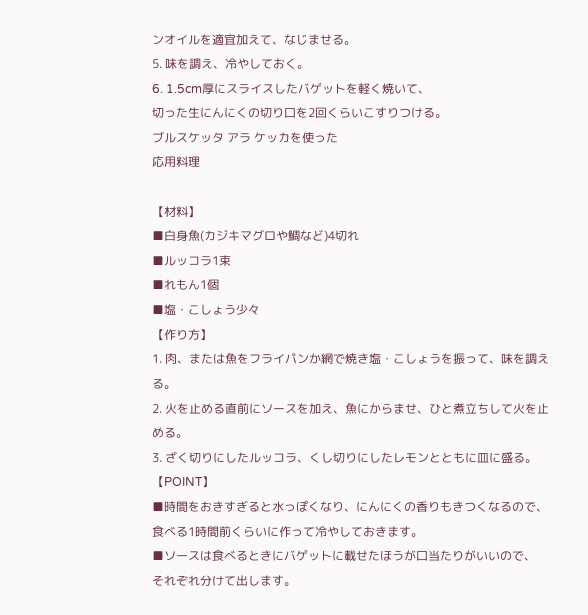ンオイルを適宜加えて、なじませる。
5. 味を調え、冷やしておく。
6. 1.5cm厚にスライスしたバゲットを軽く焼いて、
切った生にんにくの切り口を2回くらいこすりつける。
ブルスケッタ アラ ケッカを使った
応用料理

【材料】
■白身魚(カジキマグロや鯛など)4切れ
■ルッコラ1束
■れもん1個
■塩・こしょう少々
【作り方】
1. 肉、または魚をフライパンか網で焼き塩・こしょうを振って、味を調える。
2. 火を止める直前にソースを加え、魚にからませ、ひと煮立ちして火を止める。
3. ざく切りにしたルッコラ、くし切りにしたレモンとともに皿に盛る。
【POINT】
■時間をおきすぎると水っぽくなり、にんにくの香りもきつくなるので、
食べる1時間前くらいに作って冷やしておきます。
■ソースは食べるときにバゲットに載せたほうが口当たりがいいので、
それぞれ分けて出します。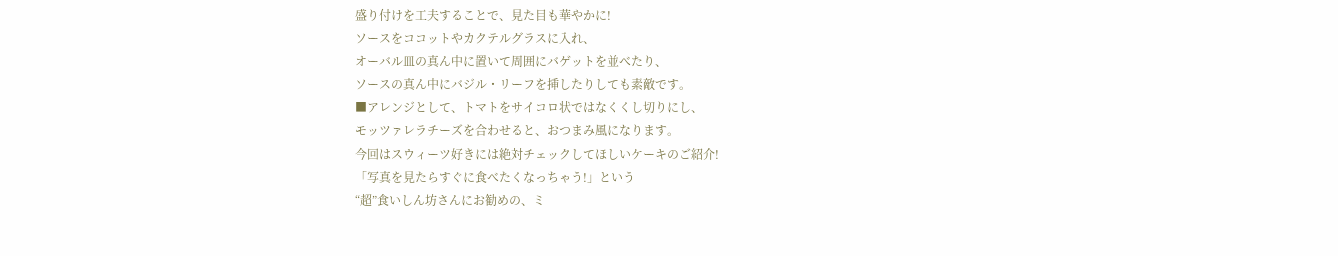盛り付けを工夫することで、見た目も華やかに!
ソースをココットやカクテルグラスに入れ、
オーバル皿の真ん中に置いて周囲にバゲットを並べたり、
ソースの真ん中にバジル・リーフを挿したりしても素敵です。
■アレンジとして、トマトをサイコロ状ではなくくし切りにし、
モッツァレラチーズを合わせると、おつまみ風になります。
今回はスウィーツ好きには絶対チェックしてほしいケーキのご紹介!
「写真を見たらすぐに食べたくなっちゃう!」という
“超”食いしん坊さんにお勧めの、ミ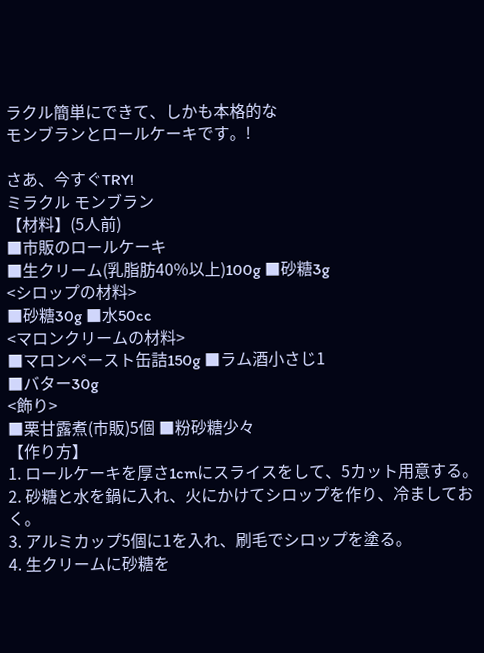ラクル簡単にできて、しかも本格的な
モンブランとロールケーキです。!

さあ、今すぐTRY!
ミラクル モンブラン
【材料】(5人前)
■市販のロールケーキ
■生クリーム(乳脂肪40%以上)100g ■砂糖3g
<シロップの材料>
■砂糖30g ■水50cc
<マロンクリームの材料>
■マロンペースト缶詰150g ■ラム酒小さじ1
■バター30g
<飾り>
■栗甘露煮(市販)5個 ■粉砂糖少々
【作り方】
1. ロールケーキを厚さ1cmにスライスをして、5カット用意する。
2. 砂糖と水を鍋に入れ、火にかけてシロップを作り、冷ましておく。
3. アルミカップ5個に1を入れ、刷毛でシロップを塗る。
4. 生クリームに砂糖を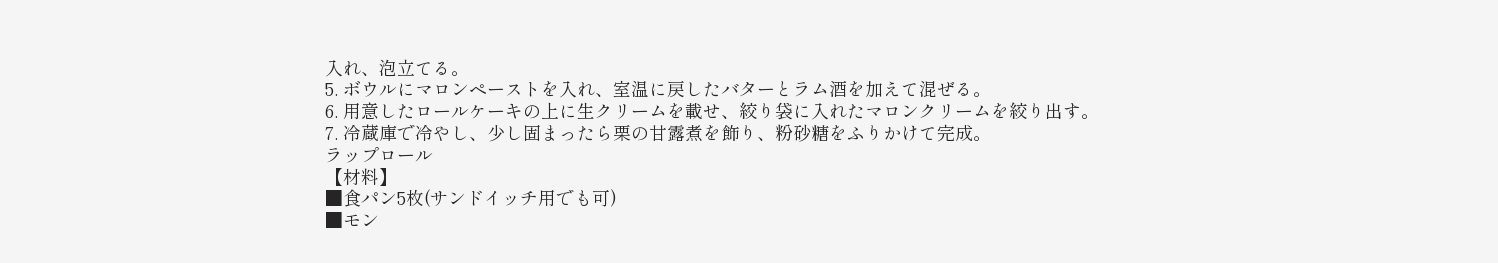入れ、泡立てる。
5. ボウルにマロンペーストを入れ、室温に戻したバターとラム酒を加えて混ぜる。
6. 用意したロールケーキの上に生クリームを載せ、絞り袋に入れたマロンクリームを絞り出す。
7. 冷蔵庫で冷やし、少し固まったら栗の甘露煮を飾り、粉砂糖をふりかけて完成。
ラップロール
【材料】
■食パン5枚(サンドイッチ用でも可)
■モン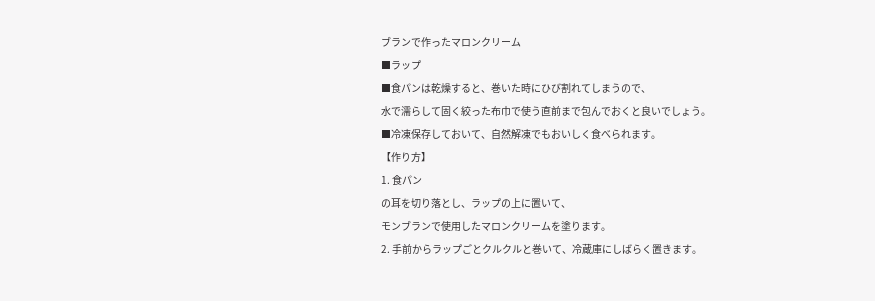ブランで作ったマロンクリーム
■ラップ
■食パンは乾燥すると、巻いた時にひび割れてしまうので、
水で濡らして固く絞った布巾で使う直前まで包んでおくと良いでしょう。
■冷凍保存しておいて、自然解凍でもおいしく食べられます。
【作り方】
1. 食パン
の耳を切り落とし、ラップの上に置いて、
モンブランで使用したマロンクリームを塗ります。
2. 手前からラップごとクルクルと巻いて、冷蔵庫にしばらく置きます。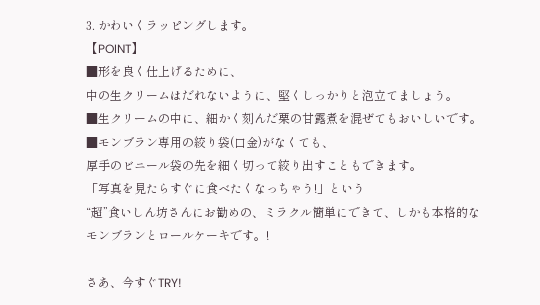3. かわいくラッピングします。
【POINT】
■形を良く仕上げるために、
中の生クリームはだれないように、堅くしっかりと泡立てましょう。
■生クリームの中に、細かく刻んだ栗の甘露煮を混ぜてもおいしいです。
■モンブラン専用の絞り袋(口金)がなくても、
厚手のビニール袋の先を細く切って絞り出すこともできます。
「写真を見たらすぐに食べたくなっちゃう!」という
“超”食いしん坊さんにお勧めの、ミラクル簡単にできて、しかも本格的な
モンブランとロールケーキです。!

さあ、今すぐTRY!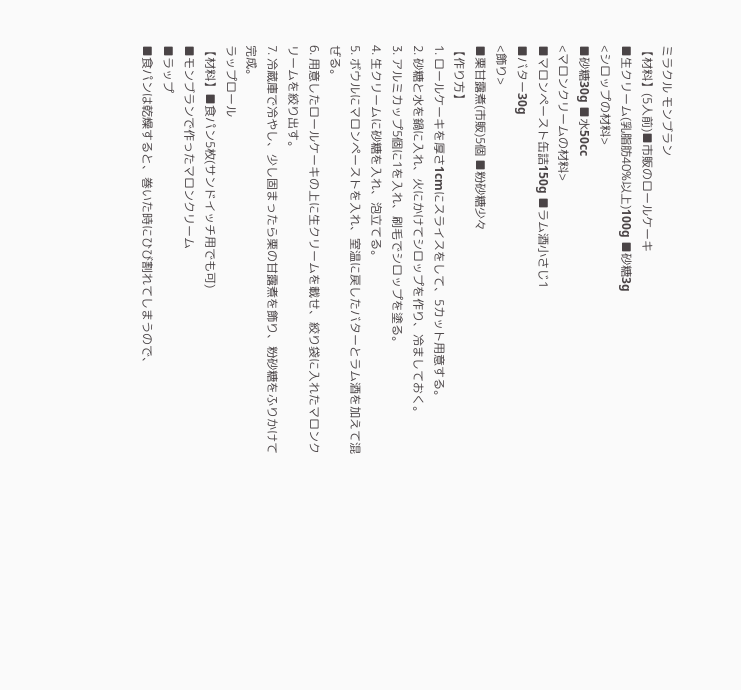ミラクル モンブラン
【材料】(5人前)■市販のロールケーキ
■生クリーム(乳脂肪40%以上)100g ■砂糖3g
<シロップの材料>
■砂糖30g ■水50cc
<マロンクリームの材料>
■マロンペースト缶詰150g ■ラム酒小さじ1
■バター30g
<飾り>
■栗甘露煮(市販)5個 ■粉砂糖少々
【作り方】
1. ロールケーキを厚さ1cmにスライスをして、5カット用意する。
2. 砂糖と水を鍋に入れ、火にかけてシロップを作り、冷ましておく。
3. アルミカップ5個に1を入れ、刷毛でシロップを塗る。
4. 生クリームに砂糖を入れ、泡立てる。
5. ボウルにマロンペーストを入れ、室温に戻したバターとラム酒を加えて混ぜる。
6. 用意したロールケーキの上に生クリームを載せ、絞り袋に入れたマロンクリームを絞り出す。
7. 冷蔵庫で冷やし、少し固まったら栗の甘露煮を飾り、粉砂糖をふりかけて完成。
ラップロール
【材料】■食パン5枚(サンドイッチ用でも可)
■モンブランで作ったマロンクリーム
■ラップ
■食パンは乾燥すると、巻いた時にひび割れてしまうので、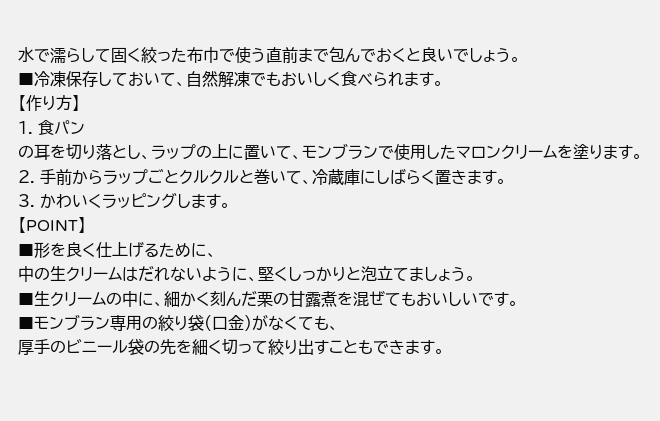水で濡らして固く絞った布巾で使う直前まで包んでおくと良いでしょう。
■冷凍保存しておいて、自然解凍でもおいしく食べられます。
【作り方】
1. 食パン
の耳を切り落とし、ラップの上に置いて、モンブランで使用したマロンクリームを塗ります。
2. 手前からラップごとクルクルと巻いて、冷蔵庫にしばらく置きます。
3. かわいくラッピングします。
【POINT】
■形を良く仕上げるために、
中の生クリームはだれないように、堅くしっかりと泡立てましょう。
■生クリームの中に、細かく刻んだ栗の甘露煮を混ぜてもおいしいです。
■モンブラン専用の絞り袋(口金)がなくても、
厚手のビニール袋の先を細く切って絞り出すこともできます。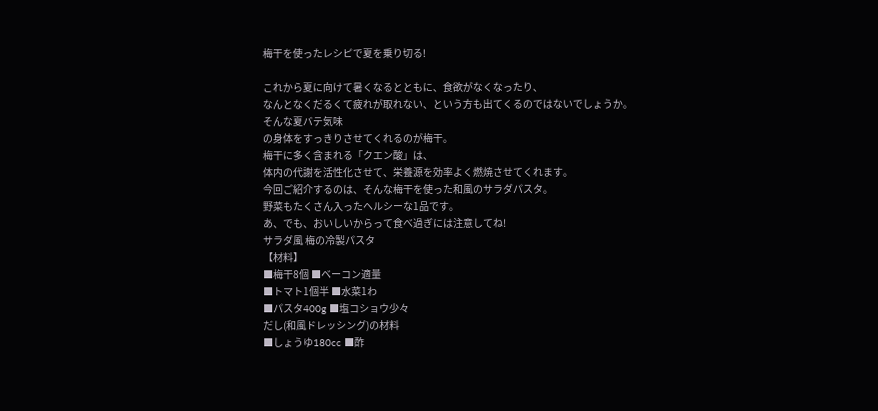梅干を使ったレシピで夏を乗り切る!

これから夏に向けて暑くなるとともに、食欲がなくなったり、
なんとなくだるくて疲れが取れない、という方も出てくるのではないでしょうか。
そんな夏バテ気味
の身体をすっきりさせてくれるのが梅干。
梅干に多く含まれる「クエン酸」は、
体内の代謝を活性化させて、栄養源を効率よく燃焼させてくれます。
今回ご紹介するのは、そんな梅干を使った和風のサラダパスタ。
野菜もたくさん入ったヘルシーな1品です。
あ、でも、おいしいからって食べ過ぎには注意してね!
サラダ風 梅の冷製パスタ
【材料】
■梅干8個 ■ベーコン適量
■トマト1個半 ■水菜1わ
■パスタ400g ■塩コショウ少々
だし(和風ドレッシング)の材料
■しょうゆ180cc ■酢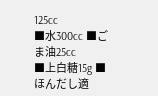125cc
■水300cc ■ごま油25cc
■上白糖15g ■ほんだし適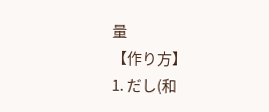量
【作り方】
1. だし(和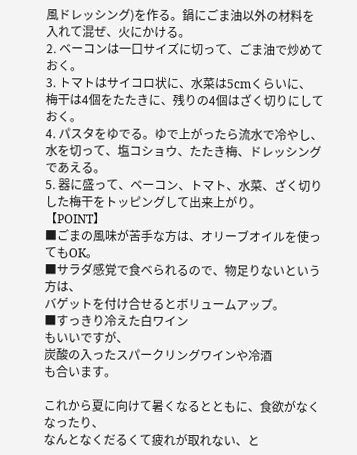風ドレッシング)を作る。鍋にごま油以外の材料を入れて混ぜ、火にかける。
2. ベーコンは一口サイズに切って、ごま油で炒めておく。
3. トマトはサイコロ状に、水菜は5cmくらいに、
梅干は4個をたたきに、残りの4個はざく切りにしておく。
4. パスタをゆでる。ゆで上がったら流水で冷やし、
水を切って、塩コショウ、たたき梅、ドレッシングであえる。
5. 器に盛って、ベーコン、トマト、水菜、ざく切りした梅干をトッピングして出来上がり。
【POINT】
■ごまの風味が苦手な方は、オリーブオイルを使ってもOK。
■サラダ感覚で食べられるので、物足りないという方は、
バゲットを付け合せるとボリュームアップ。
■すっきり冷えた白ワイン
もいいですが、
炭酸の入ったスパークリングワインや冷酒
も合います。

これから夏に向けて暑くなるとともに、食欲がなくなったり、
なんとなくだるくて疲れが取れない、と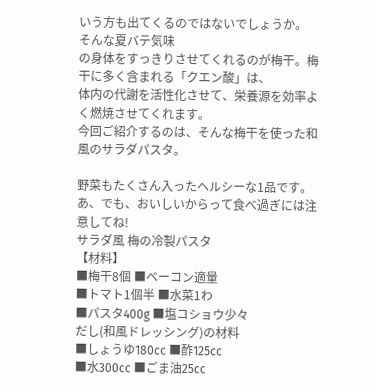いう方も出てくるのではないでしょうか。
そんな夏バテ気味
の身体をすっきりさせてくれるのが梅干。梅干に多く含まれる「クエン酸」は、
体内の代謝を活性化させて、栄養源を効率よく燃焼させてくれます。
今回ご紹介するのは、そんな梅干を使った和風のサラダパスタ。

野菜もたくさん入ったヘルシーな1品です。
あ、でも、おいしいからって食べ過ぎには注意してね!
サラダ風 梅の冷製パスタ
【材料】
■梅干8個 ■ベーコン適量
■トマト1個半 ■水菜1わ
■パスタ400g ■塩コショウ少々
だし(和風ドレッシング)の材料
■しょうゆ180cc ■酢125cc
■水300cc ■ごま油25cc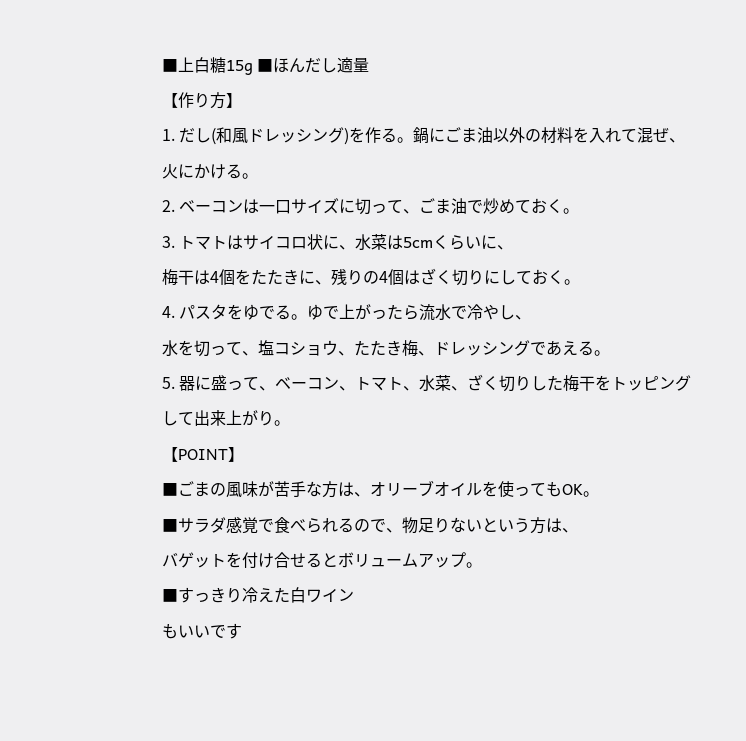■上白糖15g ■ほんだし適量
【作り方】
1. だし(和風ドレッシング)を作る。鍋にごま油以外の材料を入れて混ぜ、火にかける。
2. ベーコンは一口サイズに切って、ごま油で炒めておく。
3. トマトはサイコロ状に、水菜は5cmくらいに、
梅干は4個をたたきに、残りの4個はざく切りにしておく。
4. パスタをゆでる。ゆで上がったら流水で冷やし、
水を切って、塩コショウ、たたき梅、ドレッシングであえる。
5. 器に盛って、ベーコン、トマト、水菜、ざく切りした梅干をトッピングして出来上がり。
【POINT】
■ごまの風味が苦手な方は、オリーブオイルを使ってもOK。
■サラダ感覚で食べられるので、物足りないという方は、
バゲットを付け合せるとボリュームアップ。
■すっきり冷えた白ワイン
もいいです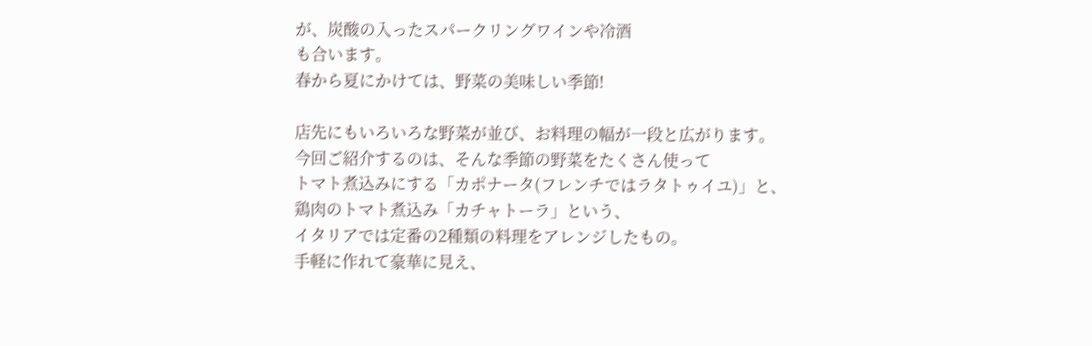が、炭酸の入ったスパークリングワインや冷酒
も合います。
春から夏にかけては、野菜の美味しい季節!

店先にもいろいろな野菜が並び、お料理の幅が一段と広がります。
今回ご紹介するのは、そんな季節の野菜をたくさん使って
トマト煮込みにする「カポナータ(フレンチではラタトゥイユ)」と、
鶏肉のトマト煮込み「カチャトーラ」という、
イタリアでは定番の2種類の料理をアレンジしたもの。
手軽に作れて豪華に見え、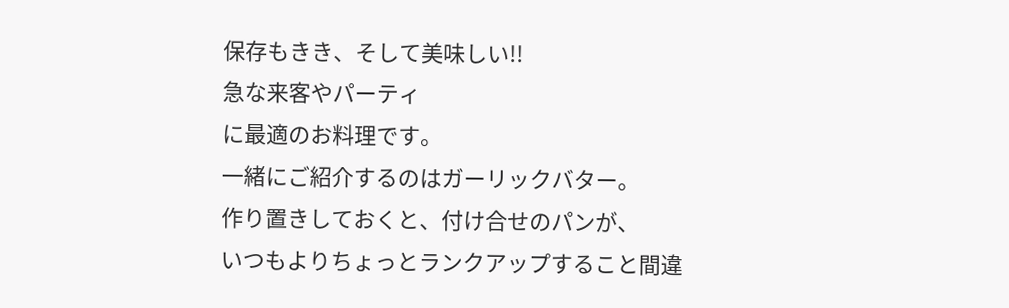保存もきき、そして美味しい!!
急な来客やパーティ
に最適のお料理です。
一緒にご紹介するのはガーリックバター。
作り置きしておくと、付け合せのパンが、
いつもよりちょっとランクアップすること間違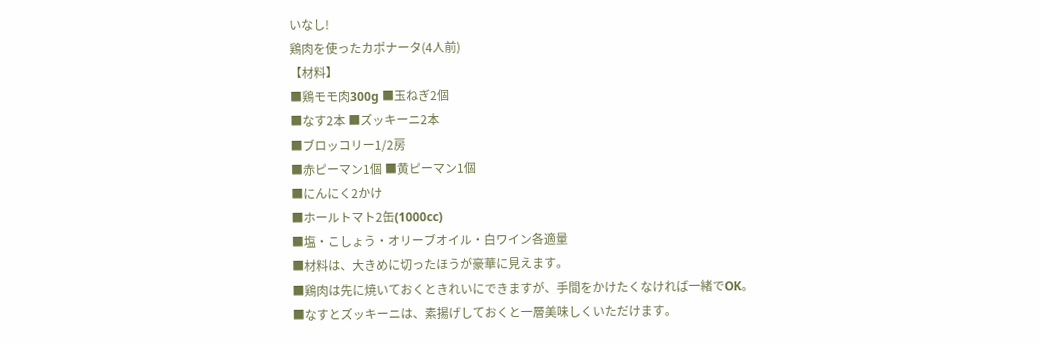いなし!
鶏肉を使ったカポナータ(4人前)
【材料】
■鶏モモ肉300g ■玉ねぎ2個
■なす2本 ■ズッキーニ2本
■ブロッコリー1/2房
■赤ピーマン1個 ■黄ピーマン1個
■にんにく2かけ
■ホールトマト2缶(1000cc)
■塩・こしょう・オリーブオイル・白ワイン各適量
■材料は、大きめに切ったほうが豪華に見えます。
■鶏肉は先に焼いておくときれいにできますが、手間をかけたくなければ一緒でOK。
■なすとズッキーニは、素揚げしておくと一層美味しくいただけます。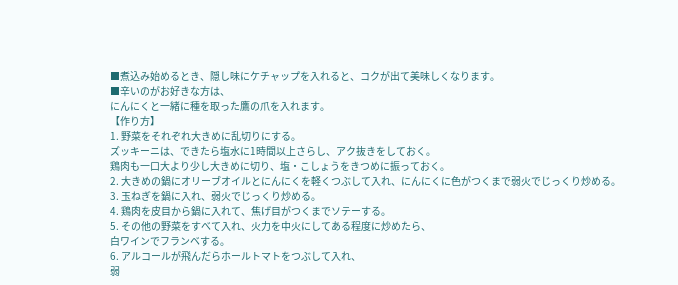■煮込み始めるとき、隠し味にケチャップを入れると、コクが出て美味しくなります。
■辛いのがお好きな方は、
にんにくと一緒に種を取った鷹の爪を入れます。
【作り方】
1. 野菜をそれぞれ大きめに乱切りにする。
ズッキーニは、できたら塩水に1時間以上さらし、アク抜きをしておく。
鶏肉も一口大より少し大きめに切り、塩・こしょうをきつめに振っておく。
2. 大きめの鍋にオリーブオイルとにんにくを軽くつぶして入れ、にんにくに色がつくまで弱火でじっくり炒める。
3. 玉ねぎを鍋に入れ、弱火でじっくり炒める。
4. 鶏肉を皮目から鍋に入れて、焦げ目がつくまでソテーする。
5. その他の野菜をすべて入れ、火力を中火にしてある程度に炒めたら、
白ワインでフランベする。
6. アルコールが飛んだらホールトマトをつぶして入れ、
弱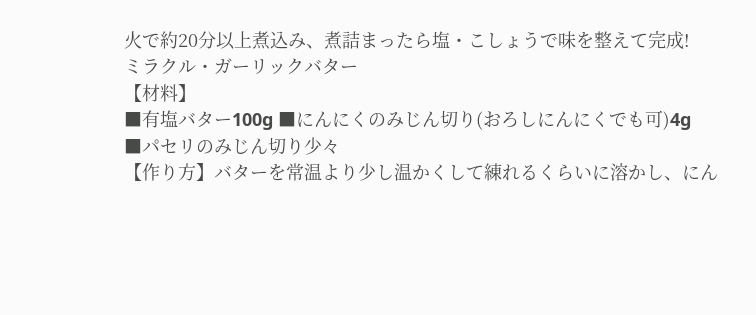火で約20分以上煮込み、煮詰まったら塩・こしょうで味を整えて完成!
ミラクル・ガーリックバター
【材料】
■有塩バター100g ■にんにくのみじん切り(おろしにんにくでも可)4g
■パセリのみじん切り少々
【作り方】バターを常温より少し温かくして練れるくらいに溶かし、にん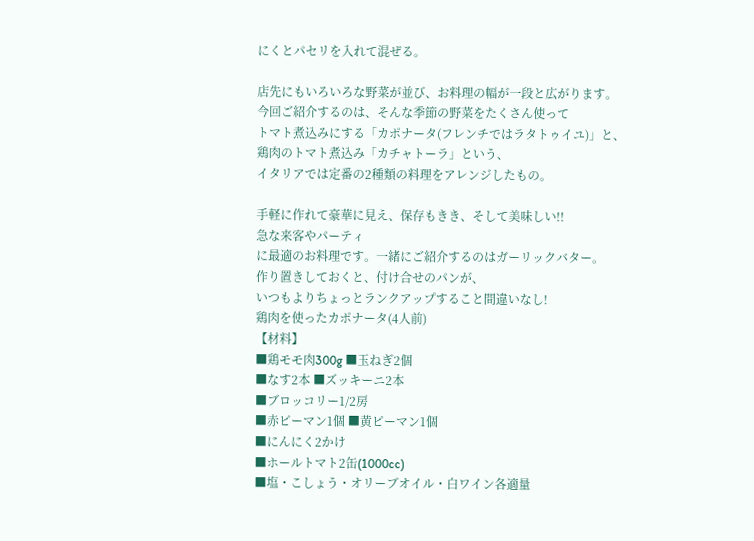にくとパセリを入れて混ぜる。

店先にもいろいろな野菜が並び、お料理の幅が一段と広がります。
今回ご紹介するのは、そんな季節の野菜をたくさん使って
トマト煮込みにする「カポナータ(フレンチではラタトゥイユ)」と、
鶏肉のトマト煮込み「カチャトーラ」という、
イタリアでは定番の2種類の料理をアレンジしたもの。

手軽に作れて豪華に見え、保存もきき、そして美味しい!!
急な来客やパーティ
に最適のお料理です。一緒にご紹介するのはガーリックバター。
作り置きしておくと、付け合せのパンが、
いつもよりちょっとランクアップすること間違いなし!
鶏肉を使ったカポナータ(4人前)
【材料】
■鶏モモ肉300g ■玉ねぎ2個
■なす2本 ■ズッキーニ2本
■ブロッコリー1/2房
■赤ピーマン1個 ■黄ピーマン1個
■にんにく2かけ
■ホールトマト2缶(1000cc)
■塩・こしょう・オリーブオイル・白ワイン各適量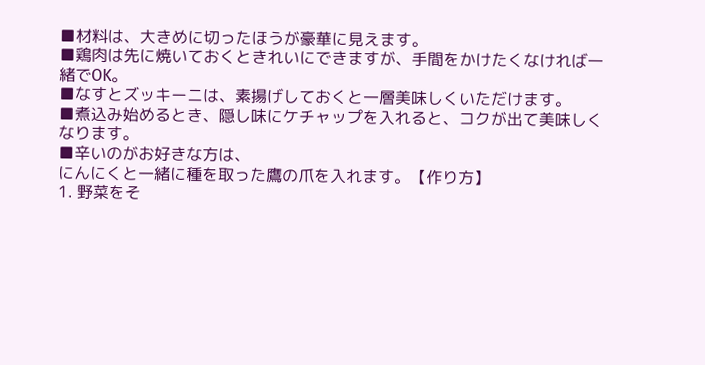■材料は、大きめに切ったほうが豪華に見えます。
■鶏肉は先に焼いておくときれいにできますが、手間をかけたくなければ一緒でOK。
■なすとズッキーニは、素揚げしておくと一層美味しくいただけます。
■煮込み始めるとき、隠し味にケチャップを入れると、コクが出て美味しくなります。
■辛いのがお好きな方は、
にんにくと一緒に種を取った鷹の爪を入れます。【作り方】
1. 野菜をそ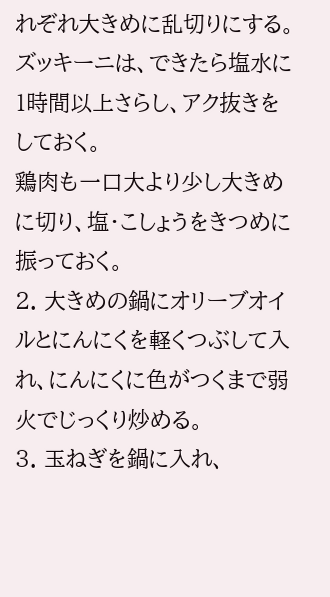れぞれ大きめに乱切りにする。
ズッキーニは、できたら塩水に1時間以上さらし、アク抜きをしておく。
鶏肉も一口大より少し大きめに切り、塩・こしょうをきつめに振っておく。
2. 大きめの鍋にオリーブオイルとにんにくを軽くつぶして入れ、にんにくに色がつくまで弱火でじっくり炒める。
3. 玉ねぎを鍋に入れ、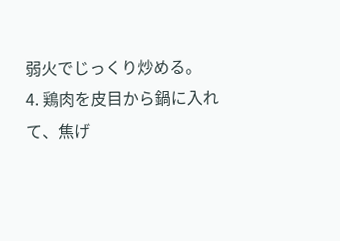弱火でじっくり炒める。
4. 鶏肉を皮目から鍋に入れて、焦げ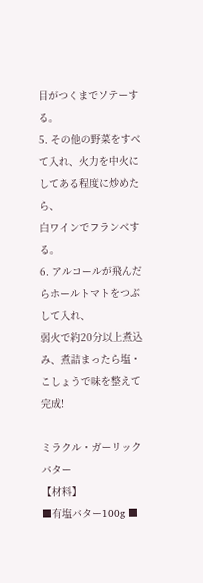目がつくまでソテーする。
5. その他の野菜をすべて入れ、火力を中火にしてある程度に炒めたら、
白ワインでフランベする。
6. アルコールが飛んだらホールトマトをつぶして入れ、
弱火で約20分以上煮込み、煮詰まったら塩・こしょうで味を整えて完成!

ミラクル・ガーリックバター
【材料】
■有塩バター100g ■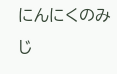にんにくのみじ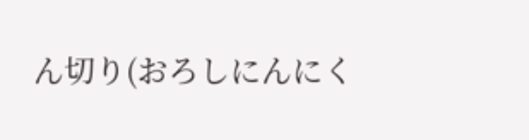ん切り(おろしにんにく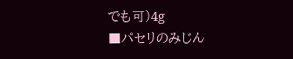でも可)4g
■パセリのみじん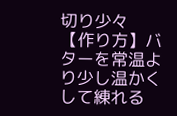切り少々
【作り方】バターを常温より少し温かくして練れる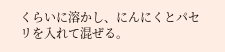くらいに溶かし、にんにくとパセリを入れて混ぜる。